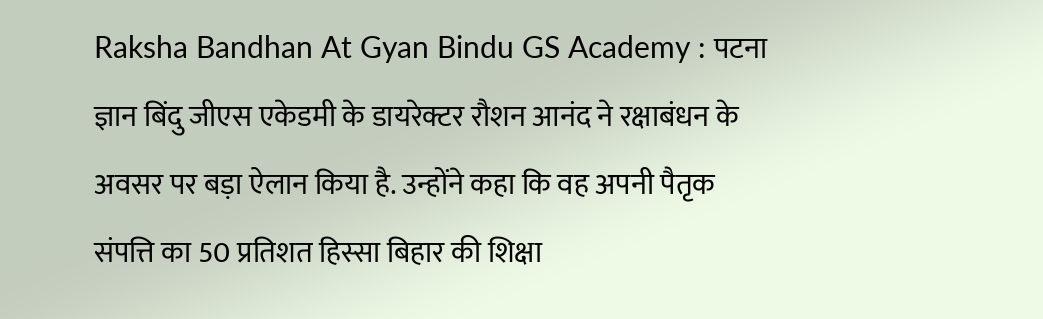Raksha Bandhan At Gyan Bindu GS Academy : पटना ज्ञान बिंदु जीएस एकेडमी के डायरेक्टर रौशन आनंद ने रक्षाबंधन के अवसर पर बड़ा ऐलान किया है. उन्होंने कहा कि वह अपनी पैतृक संपत्ति का 50 प्रतिशत हिस्सा बिहार की शिक्षा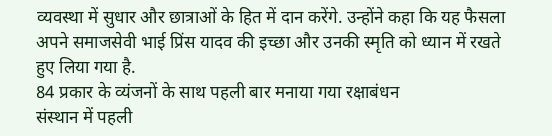व्यवस्था में सुधार और छात्राओं के हित में दान करेंगे. उन्होंने कहा कि यह फैसला अपने समाजसेवी भाई प्रिंस यादव की इच्छा और उनकी स्मृति को ध्यान में रखते हुए लिया गया है.
84 प्रकार के व्यंजनों के साथ पहली बार मनाया गया रक्षाबंधन
संस्थान में पहली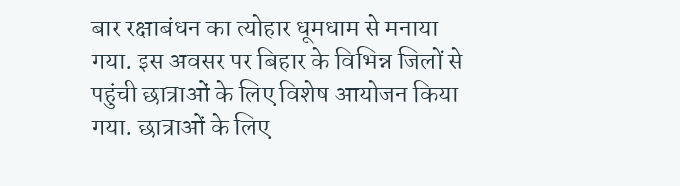बार रक्षाबंधन का त्योहार धूमधाम से मनाया गया. इस अवसर पर बिहार के विभिन्न जिलों से पहुंची छात्राओं के लिए विशेष आयोजन किया गया. छात्राओं के लिए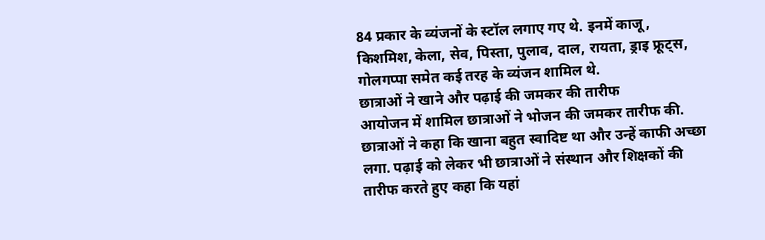84 प्रकार के व्यंजनों के स्टॉल लगाए गए थे. इनमें काजू, किशमिश, केला, सेव, पिस्ता, पुलाव, दाल, रायता, ड्राइ फ्रूट्स, गोलगप्पा समेत कई तरह के व्यंजन शामिल थे.
छात्राओं ने खाने और पढ़ाई की जमकर की तारीफ
आयोजन में शामिल छात्राओं ने भोजन की जमकर तारीफ की. छात्राओं ने कहा कि खाना बहुत स्वादिष्ट था और उन्हें काफी अच्छा लगा. पढ़ाई को लेकर भी छात्राओं ने संस्थान और शिक्षकों की तारीफ करते हुए कहा कि यहां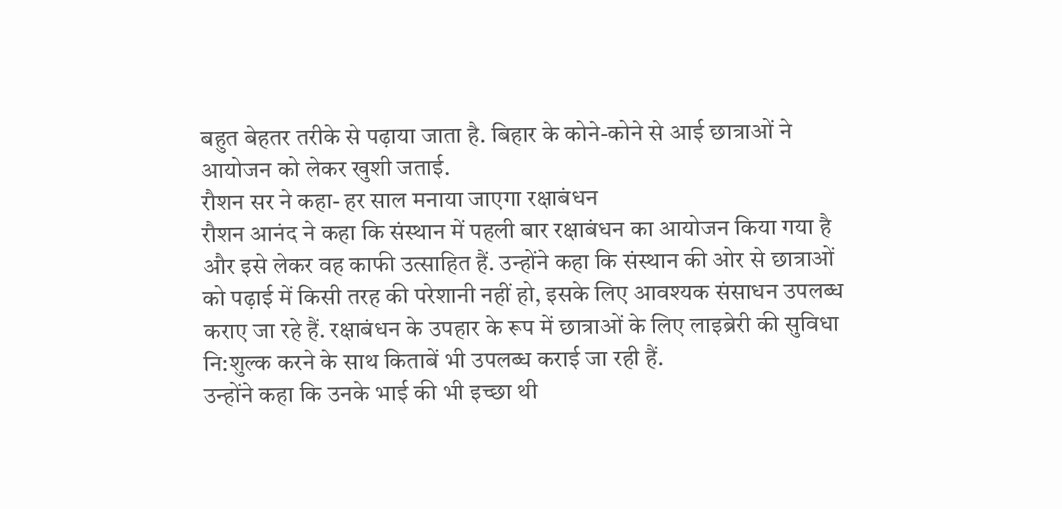बहुत बेहतर तरीके से पढ़ाया जाता है. बिहार के कोने-कोने से आई छात्राओं ने आयोजन को लेकर खुशी जताई.
रौशन सर ने कहा- हर साल मनाया जाएगा रक्षाबंधन
रौशन आनंद ने कहा कि संस्थान में पहली बार रक्षाबंधन का आयोजन किया गया है और इसे लेकर वह काफी उत्साहित हैं. उन्होंने कहा कि संस्थान की ओर से छात्राओं को पढ़ाई में किसी तरह की परेशानी नहीं हो, इसके लिए आवश्यक संसाधन उपलब्ध कराए जा रहे हैं. रक्षाबंधन के उपहार के रूप में छात्राओं के लिए लाइब्रेरी की सुविधा नि:शुल्क करने के साथ किताबें भी उपलब्ध कराई जा रही हैं.
उन्होंने कहा कि उनके भाई की भी इच्छा थी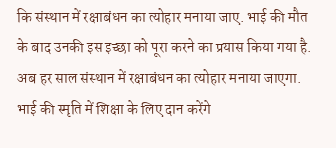कि संस्थान में रक्षाबंधन का त्योहार मनाया जाए. भाई की मौत के बाद उनकी इस इच्छा को पूरा करने का प्रयास किया गया है. अब हर साल संस्थान में रक्षाबंधन का त्योहार मनाया जाएगा.
भाई की स्मृति में शिक्षा के लिए दान करेंगे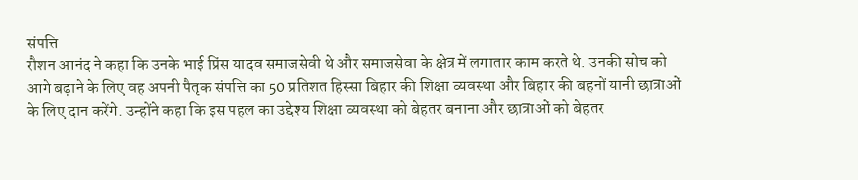संपत्ति
रौशन आनंद ने कहा कि उनके भाई प्रिंस यादव समाजसेवी थे और समाजसेवा के क्षेत्र में लगातार काम करते थे. उनकी सोच को आगे बढ़ाने के लिए वह अपनी पैतृक संपत्ति का 50 प्रतिशत हिस्सा बिहार की शिक्षा व्यवस्था और बिहार की बहनों यानी छात्राओं के लिए दान करेंगे. उन्होंने कहा कि इस पहल का उद्देश्य शिक्षा व्यवस्था को बेहतर बनाना और छात्राओं को बेहतर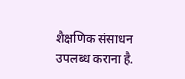शैक्षणिक संसाधन उपलब्ध कराना है.